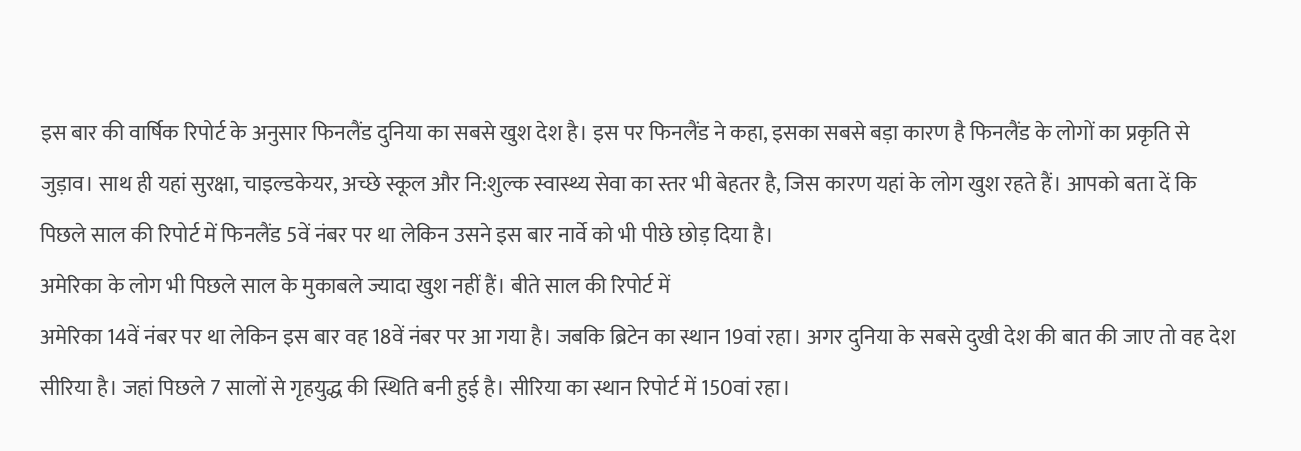इस बार की वार्षिक रिपोर्ट के अनुसार फिनलैंड दुनिया का सबसे खुश देश है। इस पर फिनलैंड ने कहा, इसका सबसे बड़ा कारण है फिनलैंड के लोगों का प्रकृति से जुड़ाव। साथ ही यहां सुरक्षा, चाइल्डकेयर, अच्छे स्कूल और नि:शुल्क स्वास्थ्य सेवा का स्तर भी बेहतर है, जिस कारण यहां के लोग खुश रहते हैं। आपको बता दें कि पिछले साल की रिपोर्ट में फिनलैंड 5वें नंबर पर था लेकिन उसने इस बार नार्वे को भी पीछे छोड़ दिया है।
अमेरिका के लोग भी पिछले साल के मुकाबले ज्यादा खुश नहीं हैं। बीते साल की रिपोर्ट में
अमेरिका 14वें नंबर पर था लेकिन इस बार वह 18वें नंबर पर आ गया है। जबकि ब्रिटेन का स्थान 19वां रहा। अगर दुनिया के सबसे दुखी देश की बात की जाए तो वह देश सीरिया है। जहां पिछले 7 सालों से गृहयुद्ध की स्थिति बनी हुई है। सीरिया का स्थान रिपोर्ट में 150वां रहा।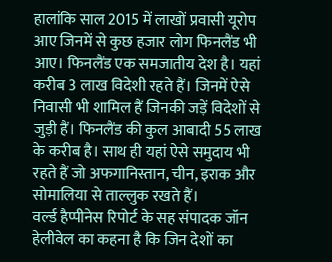हालांकि साल 2015 में लाखों प्रवासी यूरोप आए जिनमें से कुछ हजार लोग फिनलैंड भी आए। फिनलैंड एक समजातीय देश है। यहां करीब 3 लाख विदेशी रहते हैं। जिनमें ऐसे निवासी भी शामिल हैं जिनकी जड़ें विदेशों से जुड़ी हैं। फिनलैंड की कुल आबादी 55 लाख के करीब है। साथ ही यहां ऐसे समुदाय भी रहते हैं जो अफगानिस्तान, चीन, इराक और सोमालिया से ताल्लुक रखते हैं।
वर्ल्ड हैप्पीनेस रिपोर्ट के सह संपादक जॉन हेलीवेल का कहना है कि जिन देशों का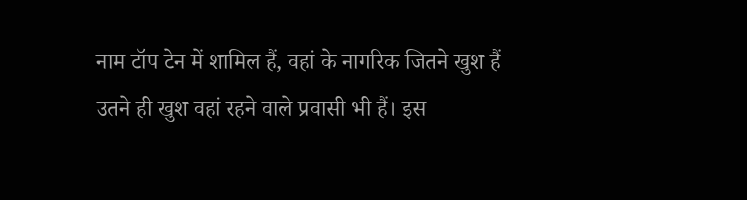नाम टॉप टेन में शामिल हैं, वहां के नागरिक जितने खुश हैं उतने ही खुश वहां रहने वाले प्रवासी भी हैं। इस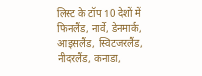लिस्ट के टॉप 10 देशों में फिनलैंड, नार्वे, डेनमार्क, आइसलैंड, स्विटजरलैंड, नीदरलैंड, कनाडा,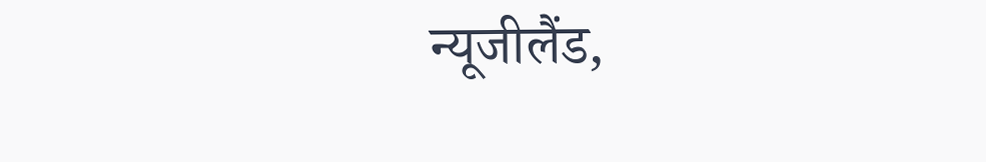न्यूजीलैंड,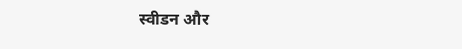स्वीडन और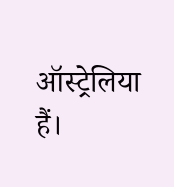ऑस्ट्रेलिया हैं।